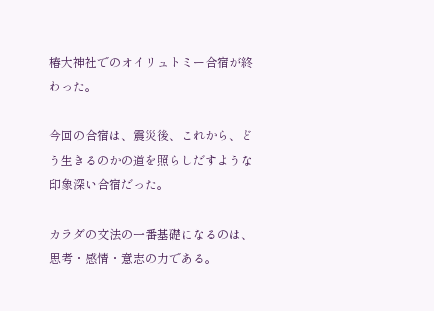椿大神社でのオイリュトミー合宿が終わった。

今回の合宿は、震災後、これから、どう生きるのかの道を照らしだすような
印象深い合宿だった。

カラダの文法の一番基礎になるのは、思考・感情・意志の力である。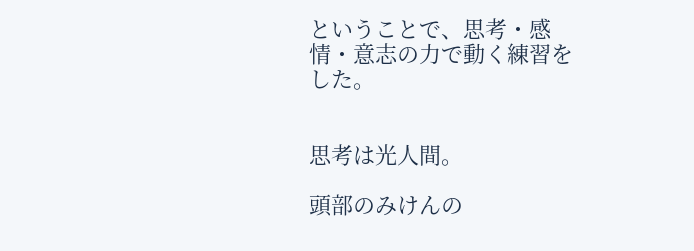ということで、思考・感情・意志の力で動く練習をした。


思考は光人間。

頭部のみけんの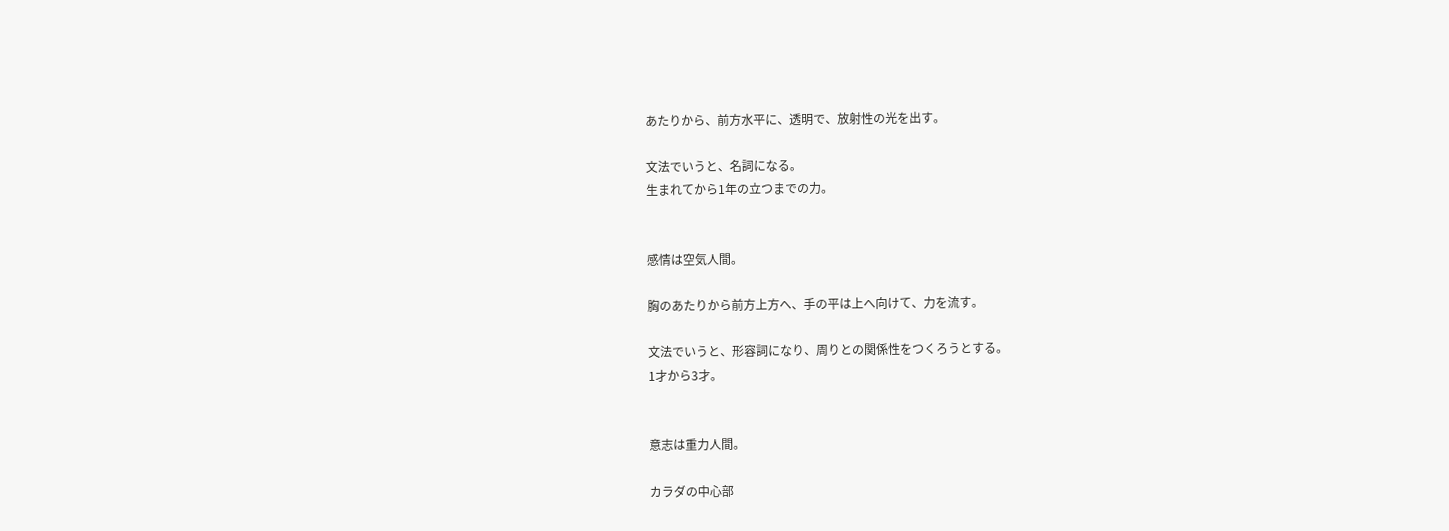あたりから、前方水平に、透明で、放射性の光を出す。

文法でいうと、名詞になる。
生まれてから1年の立つまでの力。


感情は空気人間。

胸のあたりから前方上方へ、手の平は上へ向けて、力を流す。

文法でいうと、形容詞になり、周りとの関係性をつくろうとする。
1才から3才。


意志は重力人間。

カラダの中心部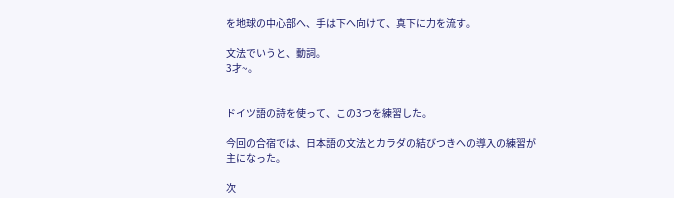を地球の中心部へ、手は下へ向けて、真下に力を流す。

文法でいうと、動詞。
3才~。


ドイツ語の詩を使って、この3つを練習した。

今回の合宿では、日本語の文法とカラダの結びつきへの導入の練習が
主になった。

次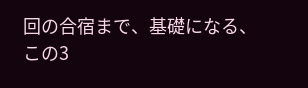回の合宿まで、基礎になる、この3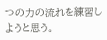つの力の流れを練習しようと思う。